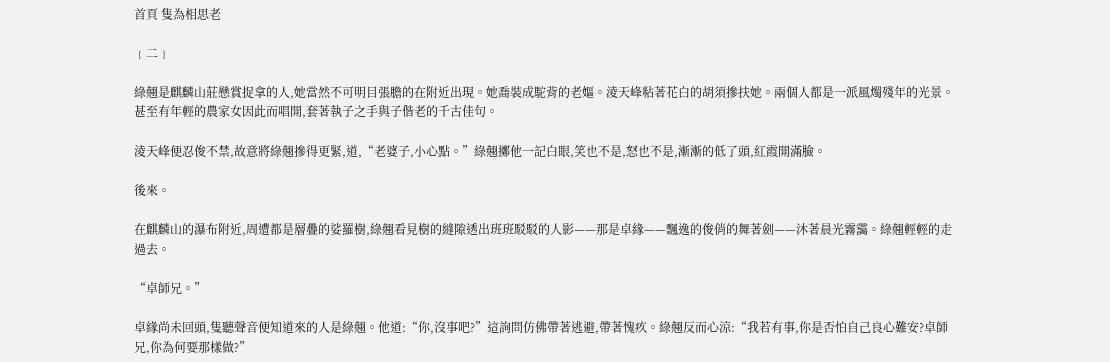首頁 隻為相思老

﹛二﹜

綠翹是麒麟山莊懸賞捉拿的人,她當然不可明目張膽的在附近出現。她喬裝成駝背的老嫗。淩天峰粘著花白的胡須摻扶她。兩個人都是一派風燭殘年的光景。甚至有年輕的農家女因此而唱開,套著執子之手與子偕老的千古佳句。

淩天峰便忍俊不禁,故意將綠翹摻得更緊,道,“老婆子,小心點。”綠翹擲他一記白眼,笑也不是,怒也不是,漸漸的低了頭,紅霞開滿臉。

後來。

在麒麟山的瀑布附近,周遭都是層疊的娑羅樹,綠翹看見樹的縫隙透出班班駁駁的人影——那是卓緣——飄逸的俊俏的舞著劍——沐著晨光霧靄。綠翹輕輕的走過去。

“卓師兄。”

卓緣尚未回頭,隻聽聲音便知道來的人是綠翹。他道:“你,沒事吧?”這詢問仿佛帶著逃避,帶著愧疚。綠翹反而心涼:“我若有事,你是否怕自己良心難安?卓師兄,你為何要那樣做?”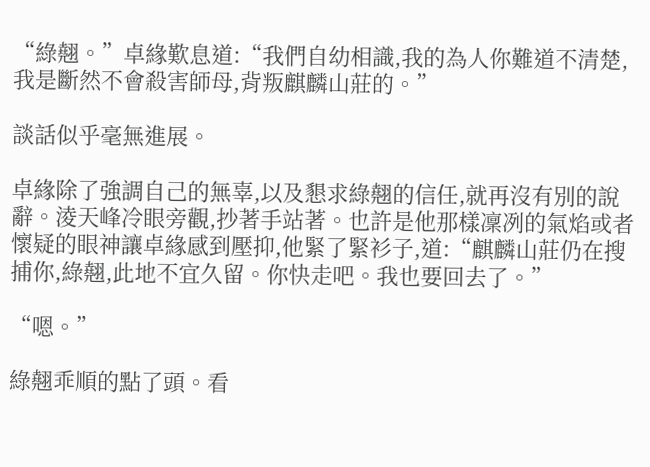“綠翹。”卓緣歎息道:“我們自幼相識,我的為人你難道不清楚,我是斷然不會殺害師母,背叛麒麟山莊的。”

談話似乎毫無進展。

卓緣除了強調自己的無辜,以及懇求綠翹的信任,就再沒有別的說辭。淩天峰冷眼旁觀,抄著手站著。也許是他那樣凜冽的氣焰或者懷疑的眼神讓卓緣感到壓抑,他緊了緊衫子,道:“麒麟山莊仍在搜捕你,綠翹,此地不宜久留。你快走吧。我也要回去了。”

“嗯。”

綠翹乖順的點了頭。看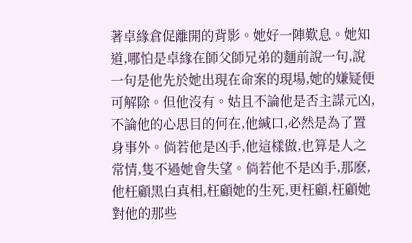著卓緣倉促離開的背影。她好一陣歎息。她知道,哪怕是卓緣在師父師兄弟的麵前說一句,說一句是他先於她出現在命案的現場,她的嫌疑便可解除。但他沒有。姑且不論他是否主謀元凶,不論他的心思目的何在,他緘口,必然是為了置身事外。倘若他是凶手,他這樣做,也算是人之常情,隻不過她會失望。倘若他不是凶手,那麽,他枉顧黑白真相,枉顧她的生死,更枉顧,枉顧她對他的那些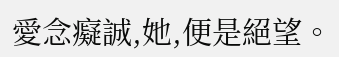愛念癡誠,她,便是絕望。